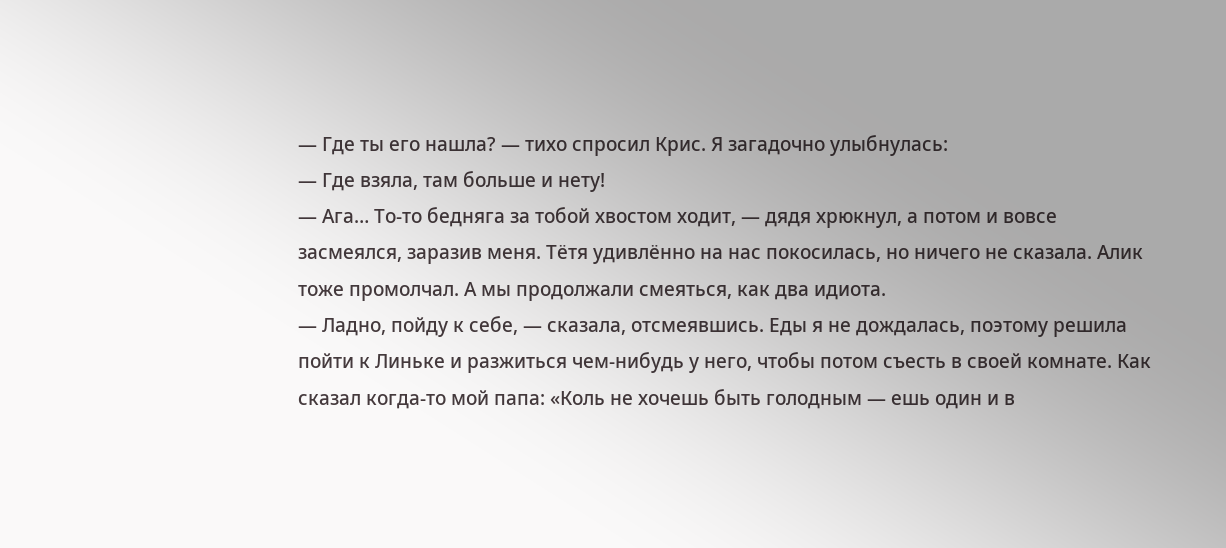— Где ты его нашла? — тихо спросил Крис. Я загадочно улыбнулась:
— Где взяла, там больше и нету!
— Ага… То-то бедняга за тобой хвостом ходит, — дядя хрюкнул, а потом и вовсе засмеялся, заразив меня. Тётя удивлённо на нас покосилась, но ничего не сказала. Алик тоже промолчал. А мы продолжали смеяться, как два идиота.
— Ладно, пойду к себе, — сказала, отсмеявшись. Еды я не дождалась, поэтому решила пойти к Линьке и разжиться чем-нибудь у него, чтобы потом съесть в своей комнате. Как сказал когда-то мой папа: «Коль не хочешь быть голодным — ешь один и в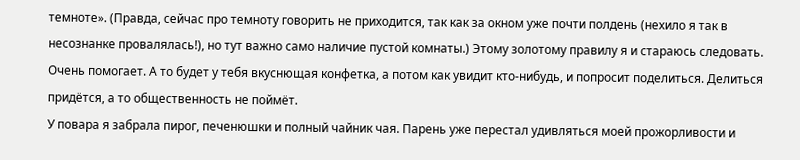темноте». (Правда, сейчас про темноту говорить не приходится, так как за окном уже почти полдень (нехило я так в несознанке провалялась!), но тут важно само наличие пустой комнаты.) Этому золотому правилу я и стараюсь следовать. Очень помогает. А то будет у тебя вкуснющая конфетка, а потом как увидит кто-нибудь, и попросит поделиться. Делиться придётся, а то общественность не поймёт.
У повара я забрала пирог, печенюшки и полный чайник чая. Парень уже перестал удивляться моей прожорливости и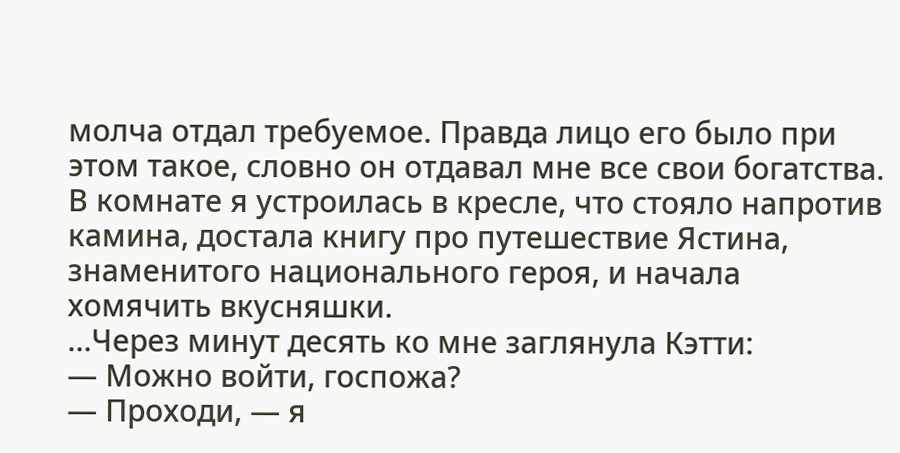молча отдал требуемое. Правда лицо его было при этом такое, словно он отдавал мне все свои богатства.
В комнате я устроилась в кресле, что стояло напротив камина, достала книгу про путешествие Ястина, знаменитого национального героя, и начала хомячить вкусняшки.
…Через минут десять ко мне заглянула Кэтти:
— Можно войти, госпожа?
— Проходи, — я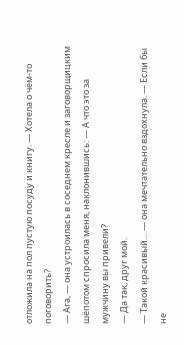отложила на пол пустую посуду и книгу. — Хотела о чём-то поговорить?
— Ага, — она устроилась в соседнем кресле и заговорщицким шёпотом спросила меня, наклонившись: — А что это за мужчину вы привели?
— Да так, друг мой.
— Такой красивый… — она мечтательно вздохнула. — Если бы не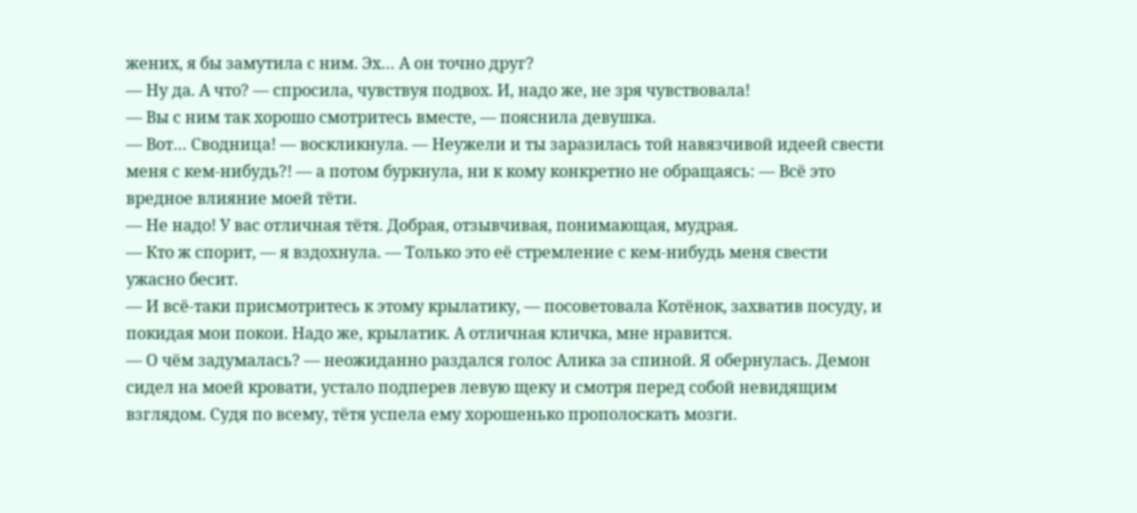жених, я бы замутила с ним. Эх… А он точно друг?
— Ну да. А что? — спросила, чувствуя подвох. И, надо же, не зря чувствовала!
— Вы с ним так хорошо смотритесь вместе, — пояснила девушка.
— Вот… Сводница! — воскликнула. — Неужели и ты заразилась той навязчивой идеей свести меня с кем-нибудь?! — а потом буркнула, ни к кому конкретно не обращаясь: — Всё это вредное влияние моей тёти.
— Не надо! У вас отличная тётя. Добрая, отзывчивая, понимающая, мудрая.
— Кто ж спорит, — я вздохнула. — Только это её стремление с кем-нибудь меня свести ужасно бесит.
— И всё-таки присмотритесь к этому крылатику, — посоветовала Котёнок, захватив посуду, и покидая мои покои. Надо же, крылатик. А отличная кличка, мне нравится.
— О чём задумалась? — неожиданно раздался голос Алика за спиной. Я обернулась. Демон сидел на моей кровати, устало подперев левую щеку и смотря перед собой невидящим взглядом. Судя по всему, тётя успела ему хорошенько прополоскать мозги.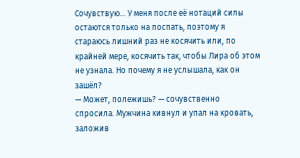Сочувствую… У меня после её нотаций силы остаются только на поспать, поэтому я стараюсь лишний раз не косячить или, по крайней мере, косячить так, чтобы Лира об этом не узнала. Но почему я не услышала, как он зашёл?
— Может, полежишь? — сочувственно спросила. Мужчина кивнул и упал на кровать, заложив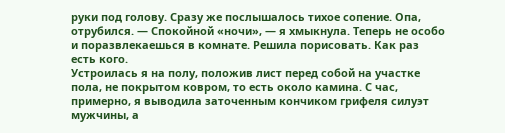руки под голову. Сразу же послышалось тихое сопение. Опа, отрубился. — Спокойной «ночи», — я хмыкнула. Теперь не особо и поразвлекаешься в комнате. Решила порисовать. Как раз есть кого.
Устроилась я на полу, положив лист перед собой на участке пола, не покрытом ковром, то есть около камина. С час, примерно, я выводила заточенным кончиком грифеля силуэт мужчины, а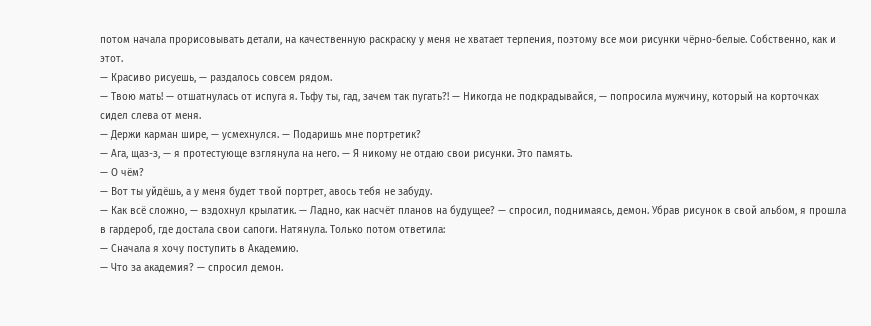потом начала прорисовывать детали, на качественную раскраску у меня не хватает терпения, поэтому все мои рисунки чёрно-белые. Собственно, как и этот.
— Красиво рисуешь, — раздалось совсем рядом.
— Твою мать! — отшатнулась от испуга я. Тьфу ты, гад, зачем так пугать?! — Никогда не подкрадывайся, — попросила мужчину, который на корточках сидел слева от меня.
— Держи карман шире, — усмехнулся. — Подаришь мне портретик?
— Ага, щаз-з, — я протестующе взглянула на него. — Я никому не отдаю свои рисунки. Это память.
— О чём?
— Вот ты уйдёшь, а у меня будет твой портрет, авось тебя не забуду.
— Как всё сложно, — вздохнул крылатик. — Ладно, как насчёт планов на будущее? — спросил, поднимаясь, демон. Убрав рисунок в свой альбом, я прошла в гардероб, где достала свои сапоги. Натянула. Только потом ответила:
— Сначала я хочу поступить в Академию.
— Что за академия? — спросил демон.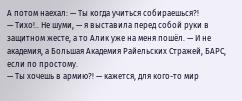А потом наехал: — Ты когда учиться собираешься?!
— Тихо!.. Не шуми, — я выставила перед собой руки в защитном жесте, а то Алик уже на меня пошёл. — И не академия, а Большая Академия Райельских Стражей, БАРС, если по простому.
— Ты хочешь в армию?! — кажется, для кого-то мир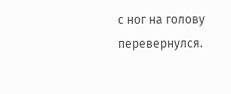с ног на голову перевернулся.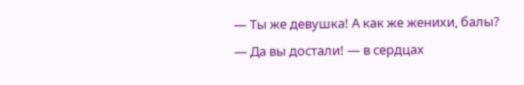— Ты же девушка! А как же женихи, балы?
— Да вы достали! — в сердцах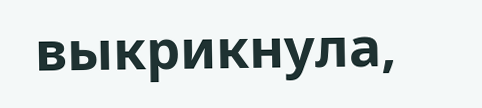выкрикнула,